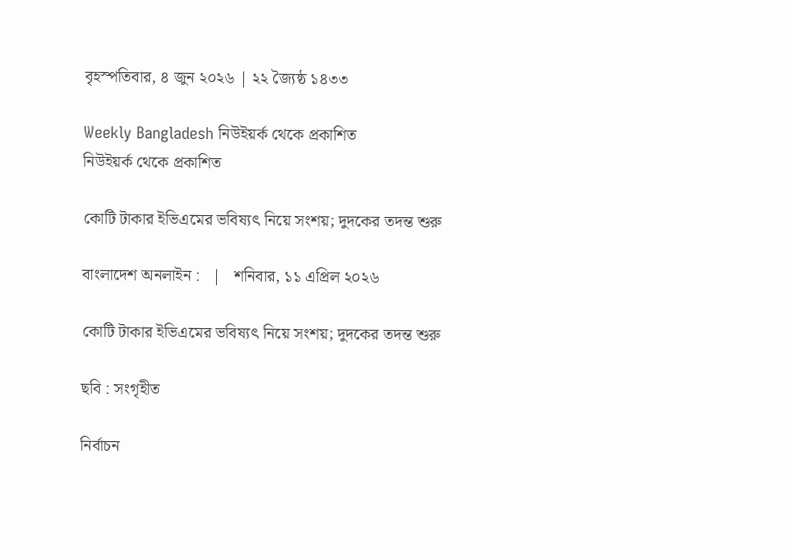বৃহস্পতিবার, ৪ জুন ২০২৬ | ২২ জ্যৈষ্ঠ ১৪৩৩

Weekly Bangladesh নিউইয়র্ক থেকে প্রকাশিত
নিউইয়র্ক থেকে প্রকাশিত

কোটি টাকার ইভিএমের ভবিষ্যৎ নিয়ে সংশয়; দুদকের তদন্ত শুরু

বাংলাদেশ অনলাইন :   |   শনিবার, ১১ এপ্রিল ২০২৬

কোটি টাকার ইভিএমের ভবিষ্যৎ নিয়ে সংশয়; দুদকের তদন্ত শুরু

ছবি : সংগৃহীত

নির্বাচন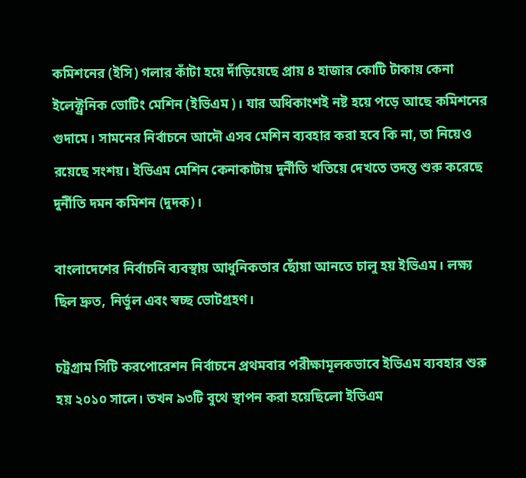কমিশনের (ইসি) গলার কাঁটা হয়ে দাঁড়িয়েছে প্রায় ৪ হাজার কোটি টাকায় কেনা ইলেক্ট্রনিক ভোটিং মেশিন (ইভিএম)। যার অধিকাংশই নষ্ট হয়ে পড়ে আছে কমিশনের গুদামে। সামনের নির্বাচনে আদৌ এসব মেশিন ব্যবহার করা হবে কি না, তা নিয়েও রয়েছে সংশয়। ইভিএম মেশিন কেনাকাটায় দুর্নীতি খতিয়ে দেখতে তদন্ত শুরু করেছে দুর্নীতি দমন কমিশন (দুদক)।

বাংলাদেশের নির্বাচনি ব্যবস্থায় আধুনিকতার ছোঁয়া আনতে চালু হয় ইভিএম। লক্ষ্য ছিল দ্রুত, নির্ভুল এবং স্বচ্ছ ভোটগ্রহণ।

চট্রগ্রাম সিটি করপোরেশন নির্বাচনে প্রথমবার পরীক্ষামূলকভাবে ইভিএম ব্যবহার শুরু হয় ২০১০ সালে। তখন ৯৩টি বুথে স্থাপন করা হয়েছিলো ইভিএম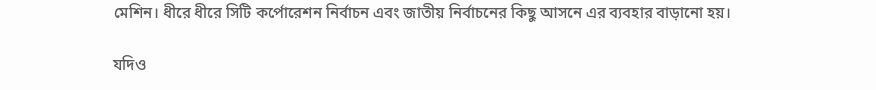মেশিন। ধীরে ধীরে সিটি কর্পোরেশন নির্বাচন এবং জাতীয় নির্বাচনের কিছু আসনে এর ব্যবহার বাড়ানো হয়।

যদিও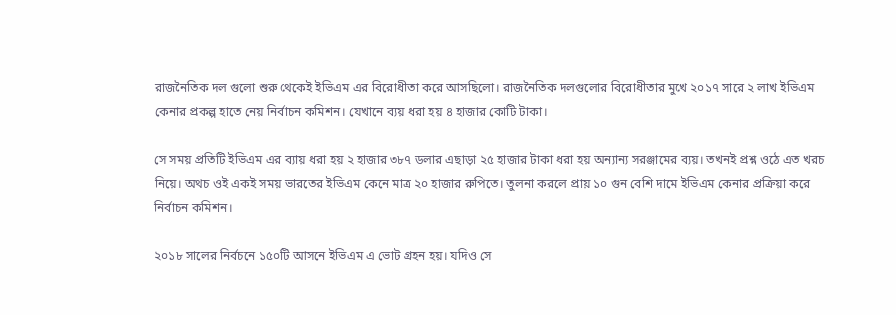রাজনৈতিক দল গুলো শুরু থেকেই ইভিএম এর বিরোধীতা করে আসছিলো। রাজনৈতিক দলগুলোর বিরোধীতার মুখে ২০১৭ সারে ২ লাখ ইভিএম কেনার প্রকল্প হাতে নেয় নির্বাচন কমিশন। যেখানে ব্যয় ধরা হয় ৪ হাজার কোটি টাকা।

সে সময় প্রতিটি ইভিএম এর ব্যায় ধরা হয় ২ হাজার ৩৮৭ ডলার এছাড়া ২৫ হাজার টাকা ধরা হয় অন্যান্য সরঞ্জামের ব্যয়। তখনই প্রশ্ন ওঠে এত খরচ নিয়ে। অথচ ওই একই সময় ভারতের ইভিএম কেনে মাত্র ২০ হাজার রুপিতে। তুলনা করলে প্রায় ১০ গুন বেশি দামে ইভিএম কেনার প্রক্রিয়া করে নির্বাচন কমিশন।

২০১৮ সালের নির্বচনে ১৫০টি আসনে ইভিএম এ ভোট গ্রহন হয়। যদিও সে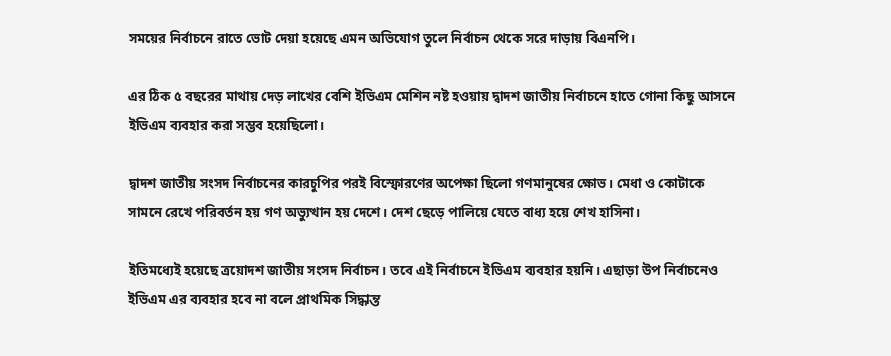সময়ের নির্বাচনে রাতে ভোট দেয়া হয়েছে এমন অভিযোগ তুলে নির্বাচন থেকে সরে দাড়ায় বিএনপি।

এর ঠিক ৫ বছরের মাথায় দেড় লাখের বেশি ইভিএম মেশিন নষ্ট হওয়ায় দ্বাদশ জাতীয় নির্বাচনে হাতে গোনা কিছু আসনে ইভিএম ব্যবহার করা সম্ভব হয়েছিলো।

দ্বাদশ জাতীয় সংসদ নির্বাচনের কারচুপির পরই বিস্ফোরণের অপেক্ষা ছিলো গণমানুষের ক্ষোভ। মেধা ও কোটাকে সামনে রেখে পরিবর্তন হয় গণ অভ্যুত্থান হয় দেশে। দেশ ছেড়ে পালিয়ে যেতে বাধ্য হয়ে শেখ হাসিনা।

ইতিমধ্যেই হয়েছে ত্রয়োদশ জাতীয় সংসদ নির্বাচন। তবে এই নির্বাচনে ইভিএম ব্যবহার হয়নি। এছাড়া উপ নির্বাচনেও ইভিএম এর ব্যবহার হবে না বলে প্রাথমিক সিদ্ধান্ত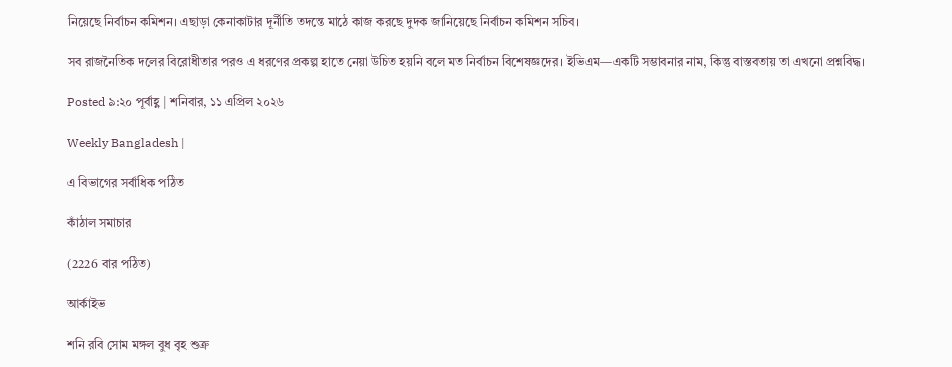নিয়েছে নির্বাচন কমিশন। এছাড়া কেনাকাটার দূর্নীতি তদন্তে মাঠে কাজ করছে দুদক জানিয়েছে নির্বাচন কমিশন সচিব।

সব রাজনৈতিক দলের বিরোধীতার পরও এ ধরণের প্রকল্প হাতে নেয়া উচিত হয়নি বলে মত নির্বাচন বিশেষজ্ঞদের। ইভিএম—একটি সম্ভাবনার নাম, কিন্তু বাস্তবতায় তা এখনো প্রশ্নবিদ্ধ।

Posted ৯:২০ পূর্বাহ্ণ | শনিবার, ১১ এপ্রিল ২০২৬

Weekly Bangladesh |

এ বিভাগের সর্বাধিক পঠিত

কাঁঠাল সমাচার

(2226 বার পঠিত)

আর্কাইভ

শনি রবি সোম মঙ্গল বুধ বৃহ শুক্র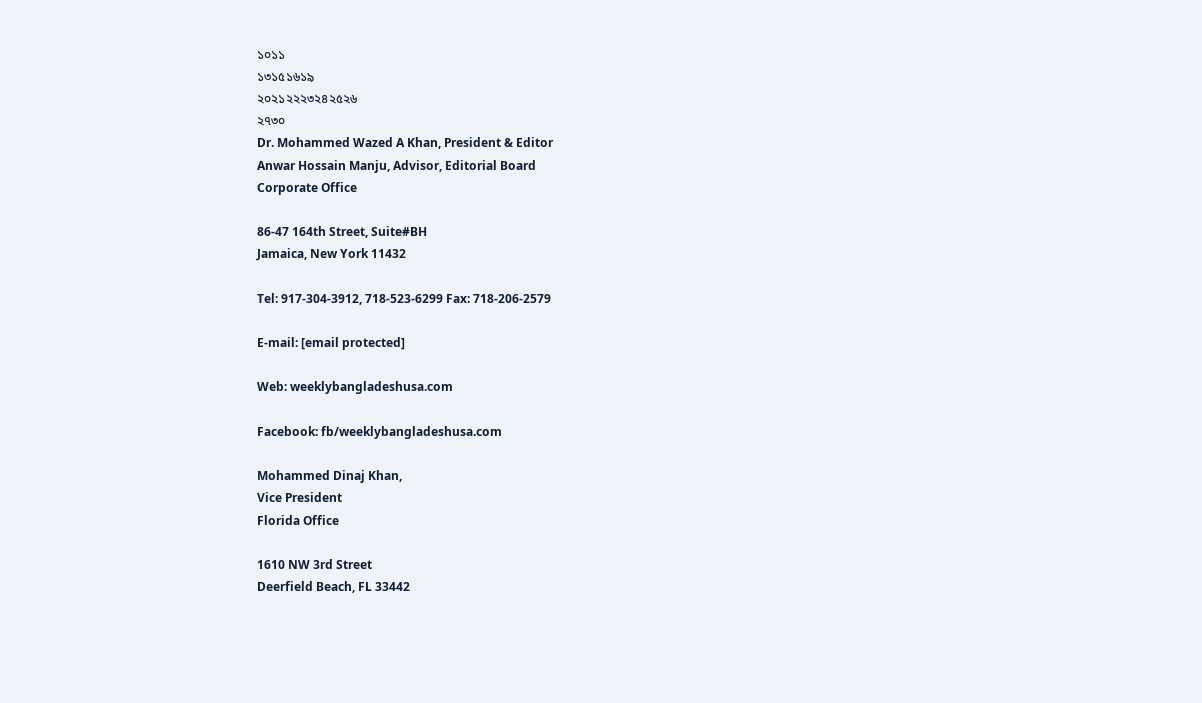১০১১
১৩১৫১৬১৯
২০২১২২২৩২৪২৫২৬
২৭৩০
Dr. Mohammed Wazed A Khan, President & Editor
Anwar Hossain Manju, Advisor, Editorial Board
Corporate Office

86-47 164th Street, Suite#BH
Jamaica, New York 11432

Tel: 917-304-3912, 718-523-6299 Fax: 718-206-2579

E-mail: [email protected]

Web: weeklybangladeshusa.com

Facebook: fb/weeklybangladeshusa.com

Mohammed Dinaj Khan,
Vice President
Florida Office

1610 NW 3rd Street
Deerfield Beach, FL 33442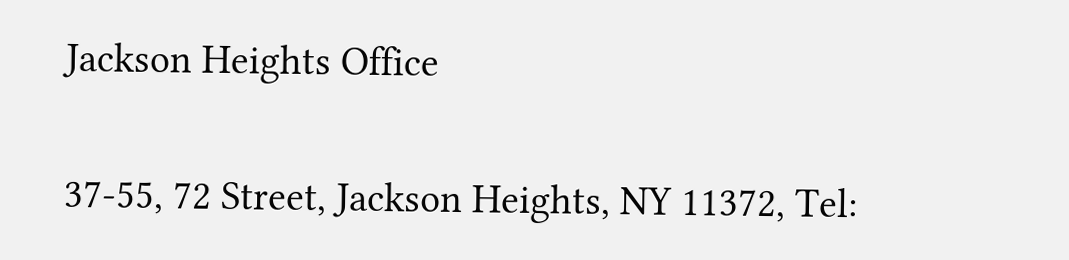Jackson Heights Office

37-55, 72 Street, Jackson Heights, NY 11372, Tel: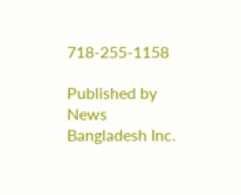718-255-1158

Published by News Bangladesh Inc.